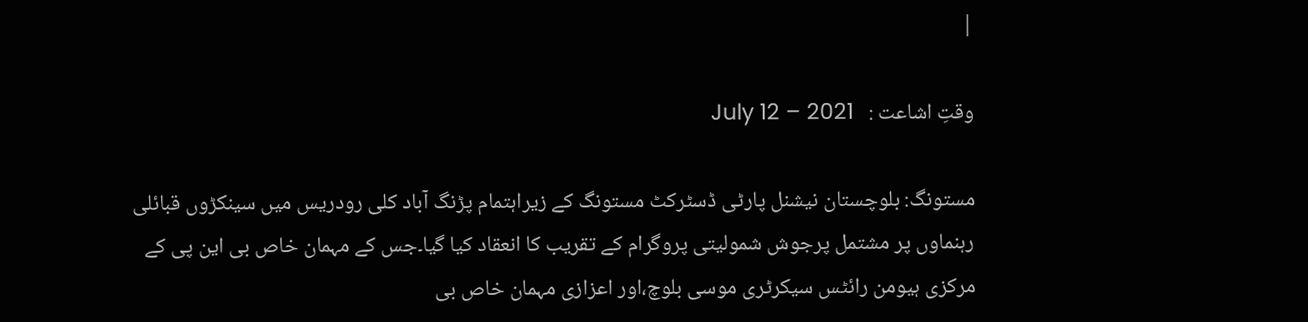|

وقتِ اشاعت :   July 12 – 2021

مستونگ: بلوچستان نیشنل پارٹی ڈسٹرکٹ مستونگ کے زیراہتمام پڑنگ آباد کلی رودریس میں سینکڑوں قبائلی رہنماوں پر مشتمل پرجوش شمولیتی پروگرام کے تقریب کا انعقاد کیا گیا۔جس کے مہمان خاص بی این پی کے مرکزی ہیومن رائٹس سیکرٹری موسی بلوچ،اور اعزازی مہمان خاص بی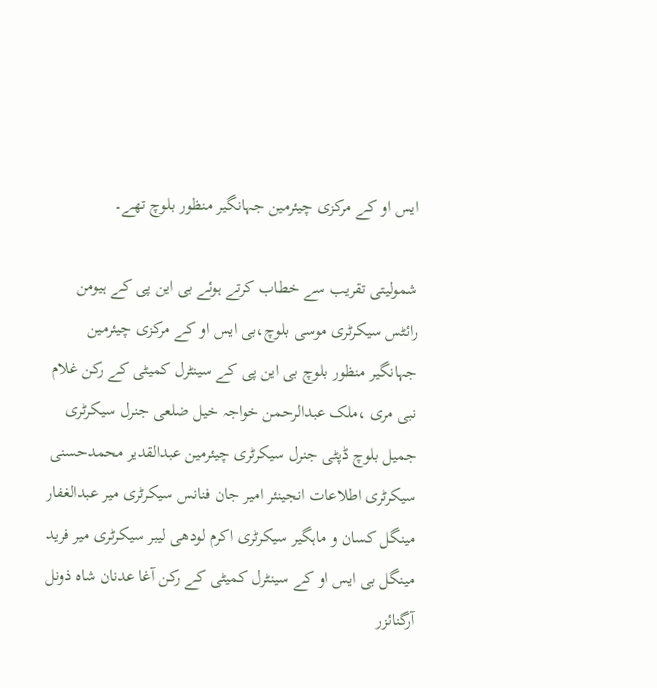ایس او کے مرکزی چیئرمین جہانگیر منظور بلوچ تھے۔

شمولیتی تقریب سے خطاب کرتے ہوئے بی این پی کے ہیومن رائٹس سیکرٹری موسی بلوچ،بی ایس او کے مرکزی چیئرمین جہانگیر منظور بلوچ بی این پی کے سینٹرل کمیٹی کے رکن غلام نبی مری ،ملک عبدالرحمن خواجہ خیل ضلعی جنرل سیکرٹری جمیل بلوچ ڈپٹی جنرل سیکرٹری چیئرمین عبدالقدیر محمدحسنی سیکرٹری اطلاعات انجینئر امیر جان فنانس سیکرٹری میر عبدالغفار مینگل کسان و ماہگیر سیکرٹری اکرم لودھی لیبر سیکرٹری میر فرید مینگل بی ایس او کے سینٹرل کمیٹی کے رکن آغا عدنان شاہ ذونل آرگنائزر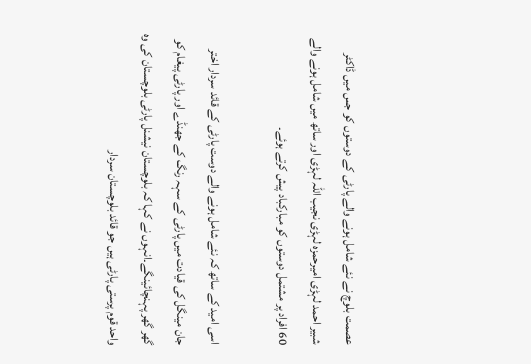عصمت بلوچ نے نئے شامل ہونے والے پارٹی کے دوستوں کو جس میں ڈاکٹر شبیر احمد لہڑی امیرحمزہ لہڑی نجیب اللہ لہڑی اور ساتھ میں شامل ہونے والے 60 افراد پر مشتمل دوستوں کو مبارکباد پیش کرتے ہوئے۔

اسی امید کے ساتھ کہ نئے شامل ہونے والے دوست پارٹی کے قائد سردار اختر جان مینگل کی قیادت میں پارٹی کے سہہ رنگ کے جھنڈے اور پارٹی پیغام کو گھر گھر پہنچائینگے۔انہوں نے کہا کہ بلوچستان نیشنل پارٹی بلوچستان کی وہ واحد قوم پرستی پارٹی ہیں جو قائد بلوچستان سردار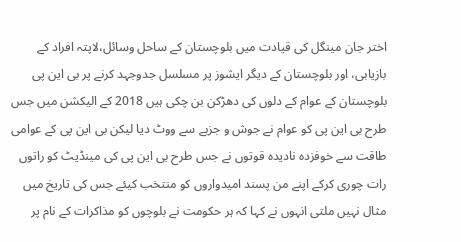اختر جان مینگل کی قیادت میں بلوچستان کے ساحل وسائل،لاپتہ افراد کے بازیابی، اور بلوچستان کے دیگر ایشوز پر مسلسل جدوجہد کرنے پر بی این پی بلوچستان کے عوام کے دلوں کی دھڑکن بن چکی ہیں 2018 کے الیکشن میں جس طرح بی این پی کو عوام نے جوش و جزبے سے ووٹ دیا لیکن بی این پی کے عوامی طاقت سے خوفزدہ نادیدہ قوتوں نے جس طرح بی این پی کی مینڈیٹ کو راتوں رات چوری کرکے اپنے من پسند امیدواروں کو منتخب کیئے جس کی تاریخ میں مثال نہیں ملتی انہوں نے کہا کہ ہر حکومت نے بلوچوں کو مذاکرات کے نام پر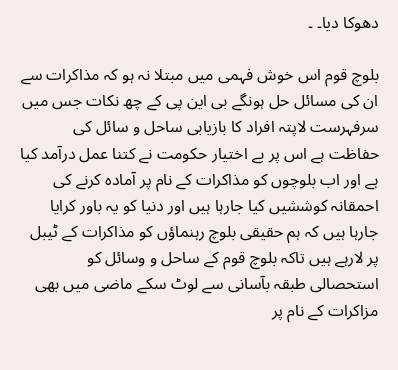دھوکا دیا۔ ۔

بلوچ قوم اس خوش فہمی میں مبتلا نہ ہو کہ مذاکرات سے ان کی مسائل حل ہونگے بی این پی کے چھ نکات جس میں سرفہرست لاپتہ افراد کا بازیابی ساحل و سائل کی حفاظت ہے اس پر بے اختیار حکومت نے کتنا عمل درآمد کیا ہے اور اب بلوچوں کو مذاکرات کے نام پر آمادہ کرنے کی احمقانہ کوششیں کیا جارہا ہیں اور دنیا کو یہ باور کرایا جارہا ہیں کہ ہم حقیقی بلوچ رہنماؤں کو مذاکرات کے ٹیبل پر لارہے ہیں تاکہ بلوچ قوم کے ساحل و وسائل کو استحصالی طبقہ بآسانی سے لوٹ سکے ماضی میں بھی مزاکرات کے نام پر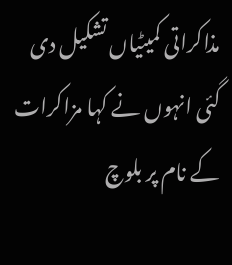مذاکراتی کمیٹیاں تشکیل دی گئی انہوں نے کہا مزاکرات کے نام پر بلوچ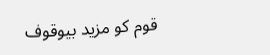قوم کو مزید بیوقوف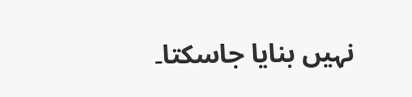نہیں بنایا جاسکتا۔